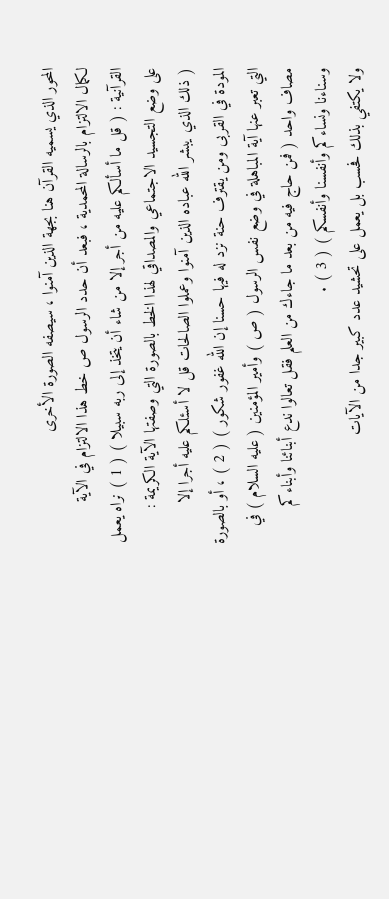المحور الذي يسميه القرآن هنا بجهة الذين آمنوا ، سيصفه الصورة الأخرى
لكمال الالتزام بالرسالة المحمدية ، فبعد أن حدد الرسول ص خط هذا الالتزام في الآية
القرآنية : ( قل ما أسألكم عليه من أجر إلا من شاء أن يتخذ إلى ربه سبيلا ) ( 1 ) نراه يعمل
على وضع التجسيد الاجتماعي والمصداقي لهذا الخط بالصورة التي وصفتها الآية الكريمة :
( ذلك الذي يبشر الله عباده الذين آمنوا وعملوا الصالحات قل لا أسئلكم عليه أجرا إلا
المودة في القربى ومن يقترف حنة نزد له فيها حسنا إن الله غفور شكور ) ( 2 ) ، أو بالصورة
التي تعبر عنها آية المباهلة في وضع نفس الرسول ( ص ) وأمير المؤمنين ( عليه السلام ) في
مصاف واحد ( فمن حاج فيه من بعد ما جاءك من العلم فقل تعالوا ندع أبنائنا وأبناءكم
وسناءنا ونساءكم وأنفسنا وأنفسكم ) ( 3 ) .
ولا يكتفي بذلك فحسب بل يعمل على تحشيد عدد كبير جدا من الآيات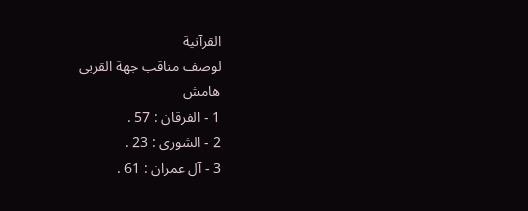القرآنية
لوصف مناقب جهة القربى
هامش
1 - الفرقان : 57 .
2 - الشورى : 23 .
3 - آل عمران : 61 .